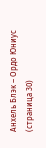Анхель Блэк – Ордо Юниус (страница 30)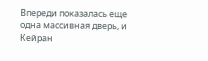Впереди показалась еще одна массивная дверь, и Кейран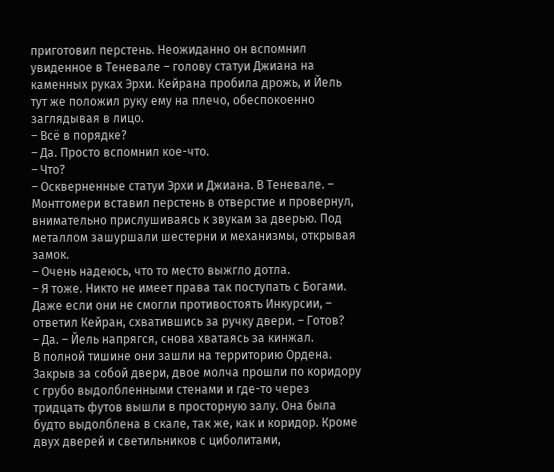приготовил перстень. Неожиданно он вспомнил увиденное в Теневале – голову статуи Джиана на каменных руках Эрхи. Кейрана пробила дрожь, и Йель тут же положил руку ему на плечо, обеспокоенно заглядывая в лицо.
– Всё в порядке?
– Да. Просто вспомнил кое-что.
– Что?
– Оскверненные статуи Эрхи и Джиана. В Теневале. – Монтгомери вставил перстень в отверстие и провернул, внимательно прислушиваясь к звукам за дверью. Под металлом зашуршали шестерни и механизмы, открывая замок.
– Очень надеюсь, что то место выжгло дотла.
– Я тоже. Никто не имеет права так поступать с Богами. Даже если они не смогли противостоять Инкурсии, – ответил Кейран, схватившись за ручку двери. – Готов?
– Да. – Йель напрягся, снова хватаясь за кинжал.
В полной тишине они зашли на территорию Ордена. Закрыв за собой двери, двое молча прошли по коридору с грубо выдолбленными стенами и где-то через тридцать футов вышли в просторную залу. Она была будто выдолблена в скале, так же, как и коридор. Кроме двух дверей и светильников с циболитами,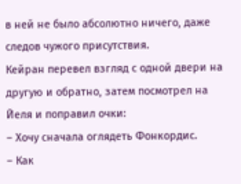в ней не было абсолютно ничего, даже следов чужого присутствия.
Кейран перевел взгляд с одной двери на другую и обратно, затем посмотрел на Йеля и поправил очки:
– Хочу сначала оглядеть Фонкордис.
– Как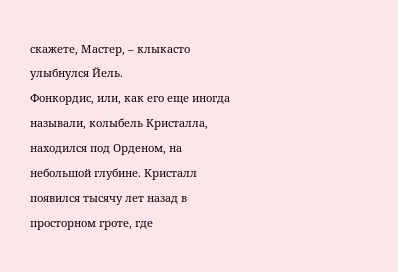скажете, Мастер, – клыкасто улыбнулся Йель.
Фонкордис, или, как его еще иногда называли, колыбель Кристалла, находился под Орденом, на небольшой глубине. Кристалл появился тысячу лет назад в просторном гроте, где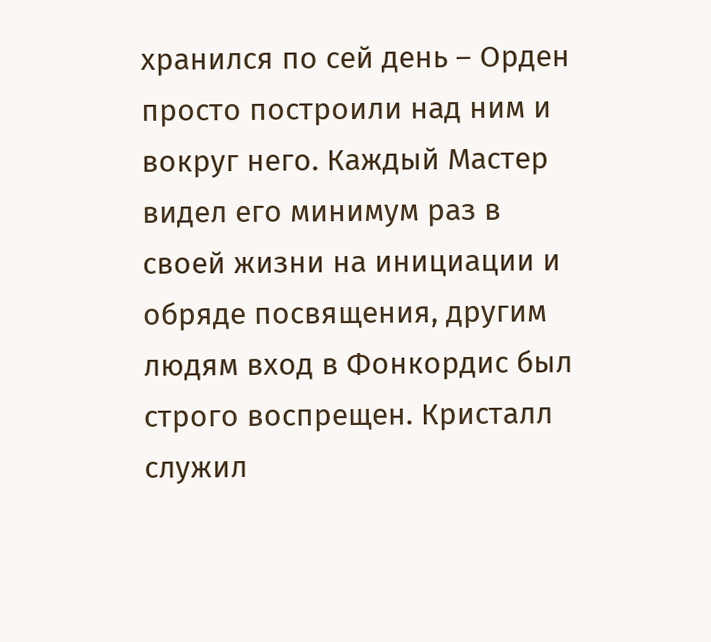хранился по сей день – Орден просто построили над ним и вокруг него. Каждый Мастер видел его минимум раз в своей жизни на инициации и обряде посвящения, другим людям вход в Фонкордис был строго воспрещен. Кристалл служил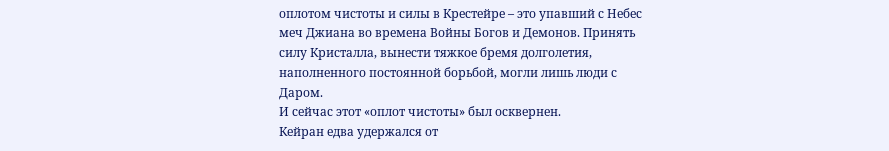оплотом чистоты и силы в Крестейре – это упавший с Небес меч Джиана во времена Войны Богов и Демонов. Принять силу Кристалла, вынести тяжкое бремя долголетия, наполненного постоянной борьбой, могли лишь люди с Даром.
И сейчас этот «оплот чистоты» был осквернен.
Кейран едва удержался от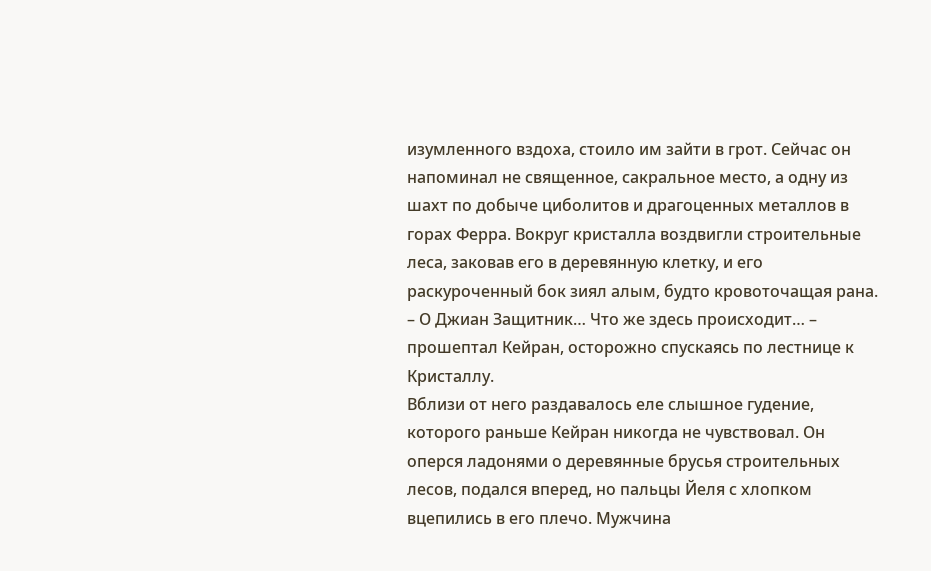изумленного вздоха, стоило им зайти в грот. Сейчас он напоминал не священное, сакральное место, а одну из шахт по добыче циболитов и драгоценных металлов в горах Ферра. Вокруг кристалла воздвигли строительные леса, заковав его в деревянную клетку, и его раскуроченный бок зиял алым, будто кровоточащая рана.
– О Джиан Защитник… Что же здесь происходит… – прошептал Кейран, осторожно спускаясь по лестнице к Кристаллу.
Вблизи от него раздавалось еле слышное гудение, которого раньше Кейран никогда не чувствовал. Он оперся ладонями о деревянные брусья строительных лесов, подался вперед, но пальцы Йеля с хлопком вцепились в его плечо. Мужчина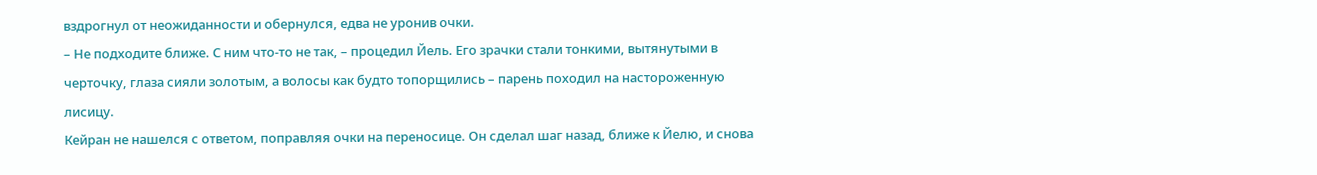вздрогнул от неожиданности и обернулся, едва не уронив очки.
– Не подходите ближе. С ним что-то не так, – процедил Йель. Его зрачки стали тонкими, вытянутыми в черточку, глаза сияли золотым, а волосы как будто топорщились – парень походил на настороженную лисицу.
Кейран не нашелся с ответом, поправляя очки на переносице. Он сделал шаг назад, ближе к Йелю, и снова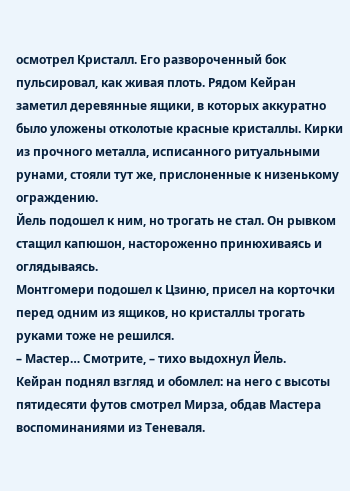осмотрел Кристалл. Его развороченный бок пульсировал, как живая плоть. Рядом Кейран заметил деревянные ящики, в которых аккуратно было уложены отколотые красные кристаллы. Кирки из прочного металла, исписанного ритуальными рунами, стояли тут же, прислоненные к низенькому ограждению.
Йель подошел к ним, но трогать не стал. Он рывком стащил капюшон, настороженно принюхиваясь и оглядываясь.
Монтгомери подошел к Цзиню, присел на корточки перед одним из ящиков, но кристаллы трогать руками тоже не решился.
– Мастер… Смотрите, – тихо выдохнул Йель.
Кейран поднял взгляд и обомлел: на него с высоты пятидесяти футов смотрел Мирза, обдав Мастера воспоминаниями из Теневаля.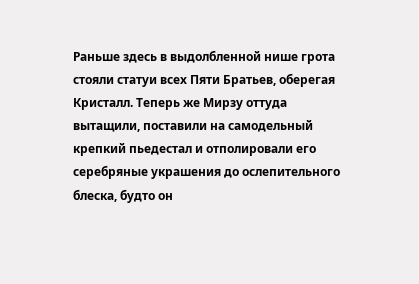Раньше здесь в выдолбленной нише грота стояли статуи всех Пяти Братьев, оберегая Кристалл. Теперь же Мирзу оттуда вытащили, поставили на самодельный крепкий пьедестал и отполировали его серебряные украшения до ослепительного блеска, будто он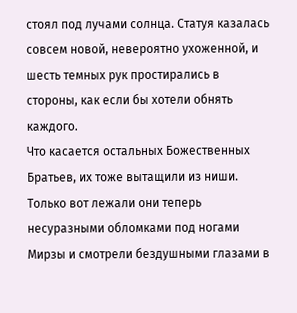стоял под лучами солнца. Статуя казалась совсем новой, невероятно ухоженной, и шесть темных рук простирались в стороны, как если бы хотели обнять каждого.
Что касается остальных Божественных Братьев, их тоже вытащили из ниши.
Только вот лежали они теперь несуразными обломками под ногами Мирзы и смотрели бездушными глазами в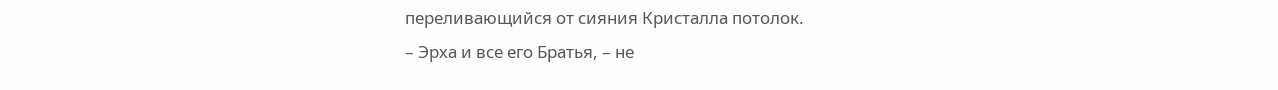переливающийся от сияния Кристалла потолок.
– Эрха и все его Братья, – не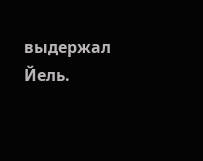выдержал Йель.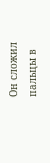Он сложил пальцы в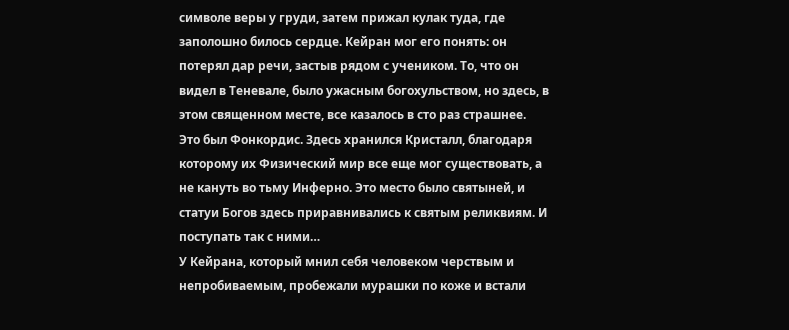символе веры у груди, затем прижал кулак туда, где заполошно билось сердце. Кейран мог его понять: он потерял дар речи, застыв рядом с учеником. То, что он видел в Теневале, было ужасным богохульством, но здесь, в этом священном месте, все казалось в сто раз страшнее.
Это был Фонкордис. Здесь хранился Кристалл, благодаря которому их Физический мир все еще мог существовать, а не кануть во тьму Инферно. Это место было святыней, и статуи Богов здесь приравнивались к святым реликвиям. И поступать так с ними…
У Кейрана, который мнил себя человеком черствым и непробиваемым, пробежали мурашки по коже и встали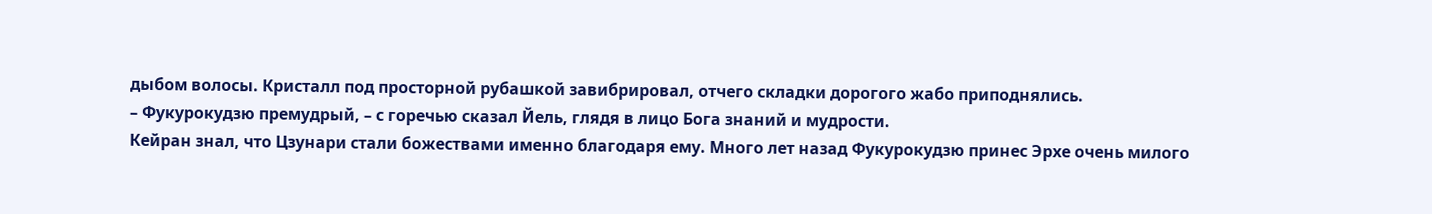дыбом волосы. Кристалл под просторной рубашкой завибрировал, отчего складки дорогого жабо приподнялись.
– Фукурокудзю премудрый, – с горечью сказал Йель, глядя в лицо Бога знаний и мудрости.
Кейран знал, что Цзунари стали божествами именно благодаря ему. Много лет назад Фукурокудзю принес Эрхе очень милого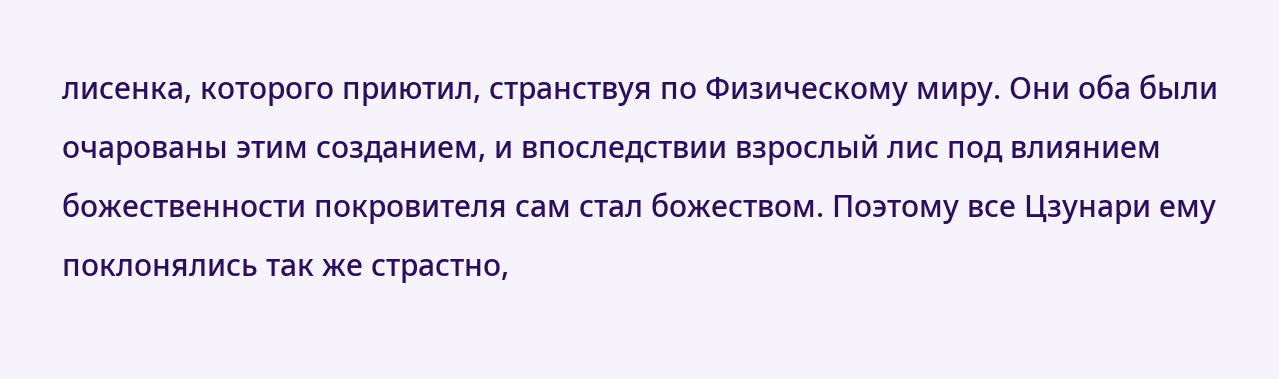лисенка, которого приютил, странствуя по Физическому миру. Они оба были очарованы этим созданием, и впоследствии взрослый лис под влиянием божественности покровителя сам стал божеством. Поэтому все Цзунари ему поклонялись так же страстно,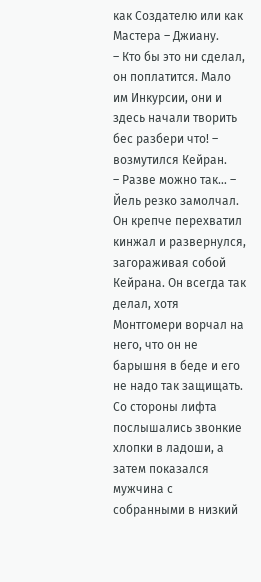как Создателю или как Мастера – Джиану.
– Кто бы это ни сделал, он поплатится. Мало им Инкурсии, они и здесь начали творить бес разбери что! – возмутился Кейран.
– Разве можно так… – Йель резко замолчал.
Он крепче перехватил кинжал и развернулся, загораживая собой Кейрана. Он всегда так делал, хотя Монтгомери ворчал на него, что он не барышня в беде и его не надо так защищать.
Со стороны лифта послышались звонкие хлопки в ладоши, а затем показался мужчина с собранными в низкий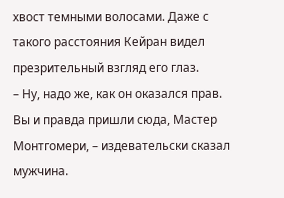хвост темными волосами. Даже с такого расстояния Кейран видел презрительный взгляд его глаз.
– Ну, надо же, как он оказался прав. Вы и правда пришли сюда, Мастер Монтгомери, – издевательски сказал мужчина.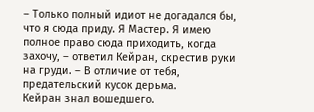– Только полный идиот не догадался бы, что я сюда приду. Я Мастер. Я имею полное право сюда приходить, когда захочу, – ответил Кейран, скрестив руки на груди. – В отличие от тебя, предательский кусок дерьма.
Кейран знал вошедшего.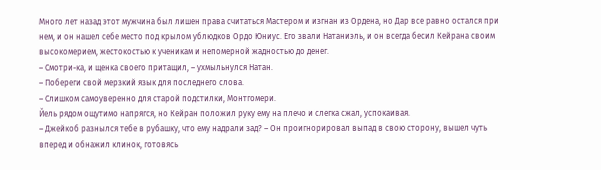Много лет назад этот мужчина был лишен права считаться Мастером и изгнан из Ордена, но Дар все равно остался при нем, и он нашел себе место под крылом ублюдков Ордо Юниус. Его звали Натаниэль, и он всегда бесил Кейрана своим высокомерием, жестокостью к ученикам и непомерной жадностью до денег.
– Смотри-ка, и щенка своего притащил, – ухмыльнулся Натан.
– Побереги свой мерзкий язык для последнего слова.
– Слишком самоуверенно для старой подстилки, Монтгомери.
Йель рядом ощутимо напрягся, но Кейран положил руку ему на плечо и слегка сжал, успокаивая.
– Джейкоб разнылся тебе в рубашку, что ему надрали зад? – Он проигнорировал выпад в свою сторону, вышел чуть вперед и обнажил клинок, готовясь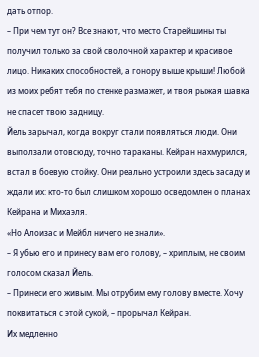дать отпор.
– При чем тут он? Все знают, что место Старейшины ты получил только за свой сволочной характер и красивое лицо. Никаких способностей, а гонору выше крыши! Любой из моих ребят тебя по стенке размажет, и твоя рыжая шавка не спасет твою задницу.
Йель зарычал, когда вокруг стали появляться люди. Они выползали отовсюду, точно тараканы. Кейран нахмурился, встал в боевую стойку. Они реально устроили здесь засаду и ждали их: кто-то был слишком хорошо осведомлен о планах Кейрана и Михаэля.
«Но Алоизас и Мейбл ничего не знали».
– Я убью его и принесу вам его голову, – хриплым, не своим голосом сказал Йель.
– Принеси его живым. Мы отрубим ему голову вместе. Хочу поквитаться с этой сукой, – прорычал Кейран.
Их медленно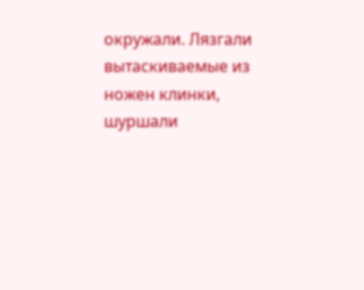окружали. Лязгали вытаскиваемые из ножен клинки, шуршали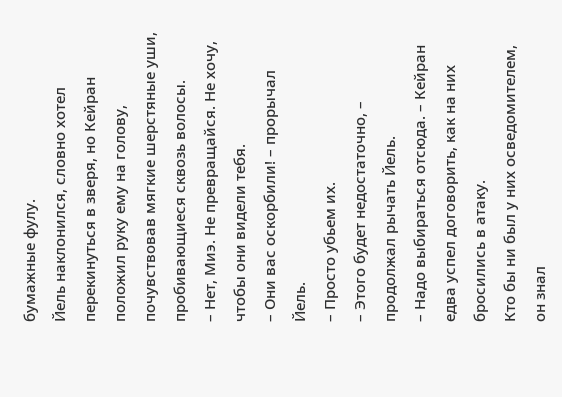бумажные фулу.
Йель наклонился, словно хотел перекинуться в зверя, но Кейран положил руку ему на голову, почувствовав мягкие шерстяные уши, пробивающиеся сквозь волосы.
– Нет, Миэ. Не превращайся. Не хочу, чтобы они видели тебя.
– Они вас оскорбили! – прорычал Йель.
– Просто убьем их.
– Этого будет недостаточно, – продолжал рычать Йель.
– Надо выбираться отсюда. – Кейран едва успел договорить, как на них бросились в атаку.
Кто бы ни был у них осведомителем, он знал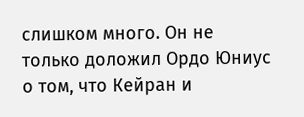слишком много. Он не только доложил Ордо Юниус о том, что Кейран и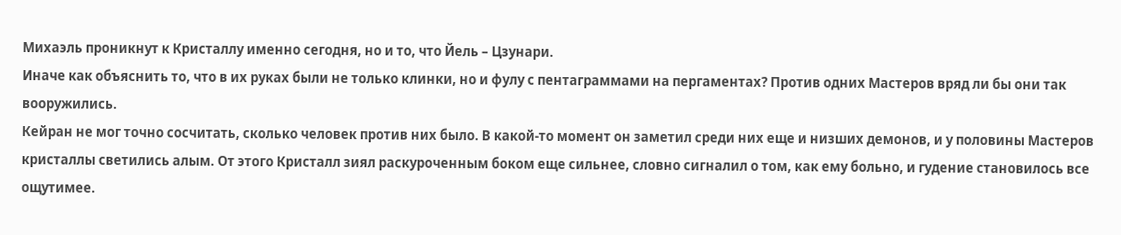Михаэль проникнут к Кристаллу именно сегодня, но и то, что Йель – Цзунари.
Иначе как объяснить то, что в их руках были не только клинки, но и фулу с пентаграммами на пергаментах? Против одних Мастеров вряд ли бы они так вооружились.
Кейран не мог точно сосчитать, сколько человек против них было. В какой-то момент он заметил среди них еще и низших демонов, и у половины Мастеров кристаллы светились алым. От этого Кристалл зиял раскуроченным боком еще сильнее, словно сигналил о том, как ему больно, и гудение становилось все ощутимее.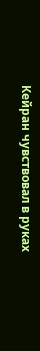Кейран чувствовал в руках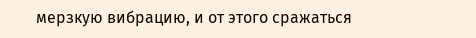мерзкую вибрацию, и от этого сражаться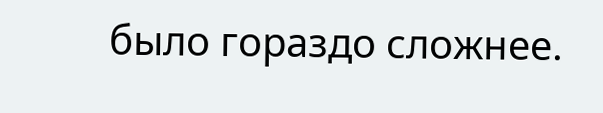было гораздо сложнее.